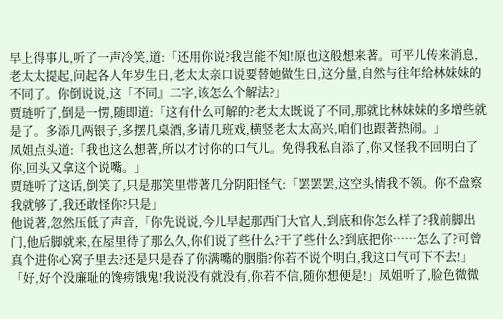早上得事儿,听了一声冷笑,道:「还用你说?我岂能不知!原也这般想来著。可平儿传来消息,老太太提起,问起各人年岁生日,老太太亲口说要替她做生日,这分量,自然与往年给林妹妹的不同了。你倒说说,这「不同』二字,该怎么个解法?」
贾琏听了,倒是一愣,随即道:「这有什么可解的?老太太既说了不同,那就比林妹妹的多增些就是了。多添几两银子,多摆几桌酒,多请几班戏,横竖老太太高兴,咱们也跟著热闹。」
凤姐点头道:「我也这么想著,所以才讨你的口气儿。免得我私自添了,你又怪我不回明白了你,回头又拿这个说嘴。」
贾琏听了这话,倒笑了,只是那笑里带著几分阴阳怪气:「罢罢罢,这空头情我不领。你不盘察我就够了,我还敢怪你?只是」
他说著,忽然压低了声音,「你先说说,今儿早起那西门大官人,到底和你怎么样了?我前脚出门,他后脚就来,在屋里待了那么久,你们说了些什么?干了些什么?到底把你……怎么了?可曾真个进你心窝子里去?还是只是吞了你满嘴的胭脂?你若不说个明白,我这口气可下不去!」
「好,好个没廉耻的馋痨饿鬼!我说没有就没有,你若不信,随你想便是!」凤姐听了,脸色微微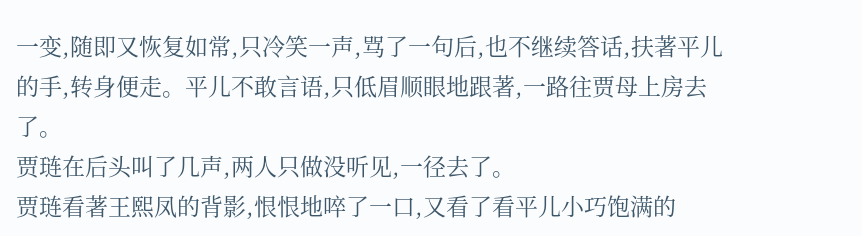一变,随即又恢复如常,只冷笑一声,骂了一句后,也不继续答话,扶著平儿的手,转身便走。平儿不敢言语,只低眉顺眼地跟著,一路往贾母上房去了。
贾琏在后头叫了几声,两人只做没听见,一径去了。
贾琏看著王熙凤的背影,恨恨地啐了一口,又看了看平儿小巧饱满的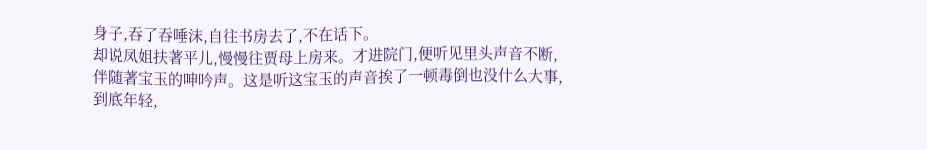身子,吞了吞唾沫,自往书房去了,不在话下。
却说凤姐扶著平儿,慢慢往贾母上房来。才进院门,便听见里头声音不断,伴随著宝玉的呻吟声。这是听这宝玉的声音挨了一顿毒倒也没什么大事,到底年轻,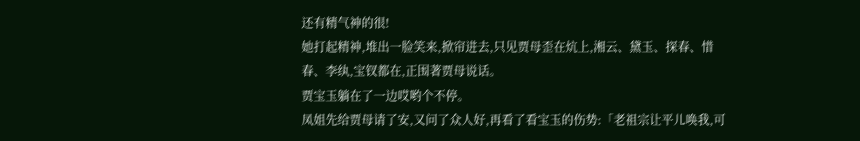还有精气神的很!
她打起精神,堆出一脸笑来,掀帘进去,只见贾母歪在炕上,湘云、黛玉、探春、惜春、李纨,宝钗都在,正围著贾母说话。
贾宝玉躺在了一边哎哟个不停。
凤姐先给贾母请了安,又问了众人好,再看了看宝玉的伤势:「老祖宗让平儿唤我,可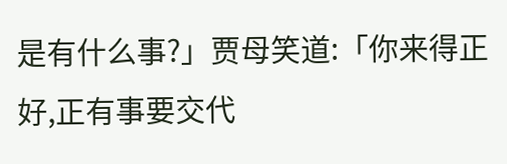是有什么事?」贾母笑道:「你来得正好,正有事要交代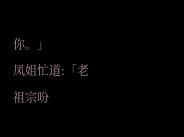你。」
凤姐忙道:「老祖宗吩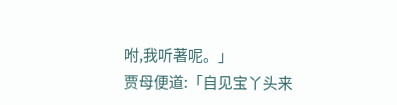咐,我听著呢。」
贾母便道:「自见宝丫头来